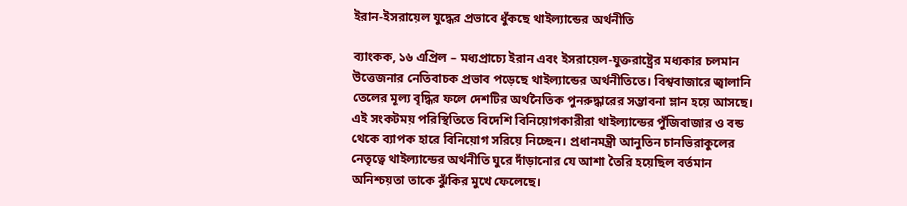ইরান-ইসরায়েল যুদ্ধের প্রভাবে ধুঁকছে থাইল্যান্ডের অর্থনীতি

ব্যাংকক, ১৬ এপ্রিল – মধ্যপ্রাচ্যে ইরান এবং ইসরায়েল-যুক্তরাষ্ট্রের মধ্যকার চলমান উত্তেজনার নেতিবাচক প্রভাব পড়েছে থাইল্যান্ডের অর্থনীতিতে। বিশ্ববাজারে জ্বালানি তেলের মূল্য বৃদ্ধির ফলে দেশটির অর্থনৈতিক পুনরুদ্ধারের সম্ভাবনা ম্লান হয়ে আসছে। এই সংকটময় পরিস্থিতিতে বিদেশি বিনিয়োগকারীরা থাইল্যান্ডের পুঁজিবাজার ও বন্ড থেকে ব্যাপক হারে বিনিয়োগ সরিয়ে নিচ্ছেন। প্রধানমন্ত্রী আনুতিন চানভিরাকুলের নেতৃত্বে থাইল্যান্ডের অর্থনীতি ঘুরে দাঁড়ানোর যে আশা তৈরি হয়েছিল বর্তমান অনিশ্চয়তা তাকে ঝুঁকির মুখে ফেলেছে।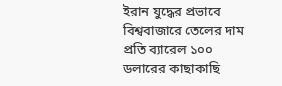ইরান যুদ্ধের প্রভাবে বিশ্ববাজারে তেলের দাম প্রতি ব্যারেল ১০০ ডলারের কাছাকাছি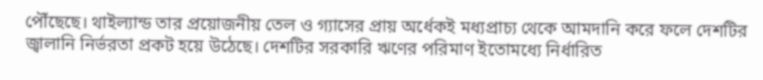পৌঁছেছে। থাইল্যান্ড তার প্রয়োজনীয় তেল ও গ্যাসের প্রায় অর্ধেকই মধ্যপ্রাচ্য থেকে আমদানি করে ফলে দেশটির জ্বালানি নির্ভরতা প্রকট হয়ে উঠেছে। দেশটির সরকারি ঋণের পরিমাণ ইতোমধ্যে নির্ধারিত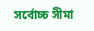সর্বোচ্চ সীমা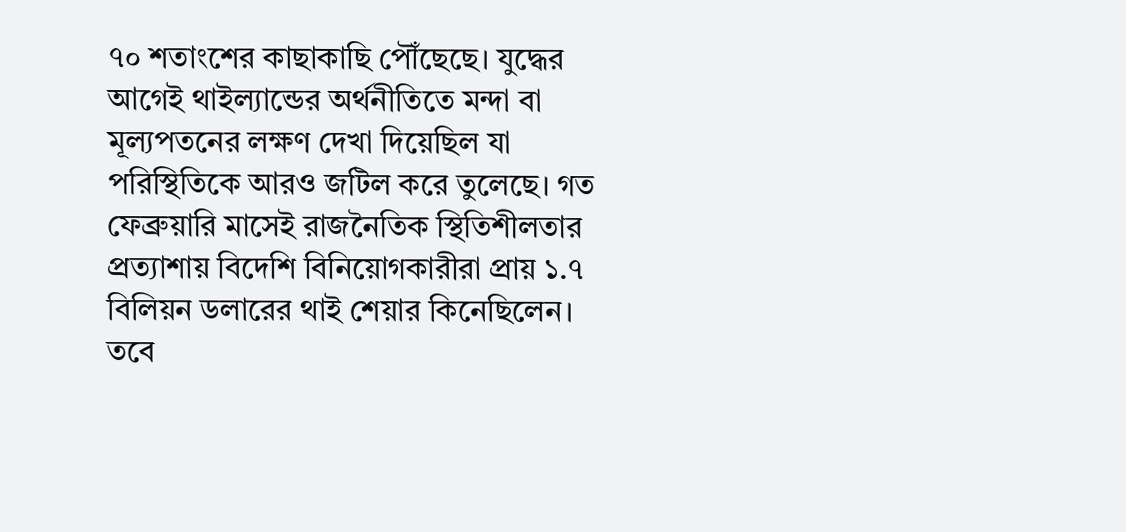৭০ শতাংশের কাছাকাছি পৌঁছেছে। যুদ্ধের আগেই থাইল্যান্ডের অর্থনীতিতে মন্দা বা মূল্যপতনের লক্ষণ দেখা দিয়েছিল যা পরিস্থিতিকে আরও জটিল করে তুলেছে। গত ফেব্রুয়ারি মাসেই রাজনৈতিক স্থিতিশীলতার প্রত্যাশায় বিদেশি বিনিয়োগকারীরা প্রায় ১.৭ বিলিয়ন ডলারের থাই শেয়ার কিনেছিলেন।
তবে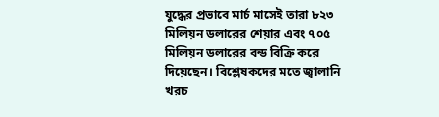যুদ্ধের প্রভাবে মার্চ মাসেই তারা ৮২৩ মিলিয়ন ডলারের শেয়ার এবং ৭০৫ মিলিয়ন ডলারের বন্ড বিক্রি করে দিয়েছেন। বিশ্লেষকদের মতে জ্বালানি খরচ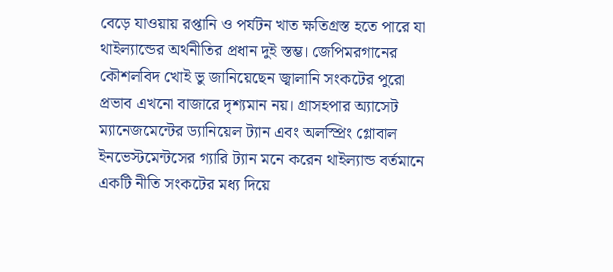বেড়ে যাওয়ায় রপ্তানি ও পর্যটন খাত ক্ষতিগ্রস্ত হতে পারে যা থাইল্যান্ডের অর্থনীতির প্রধান দুই স্তম্ভ। জেপিমরগানের কৌশলবিদ খোই ভু জানিয়েছেন জ্বালানি সংকটের পুরো প্রভাব এখনো বাজারে দৃশ্যমান নয়। গ্রাসহপার অ্যাসেট ম্যানেজমেন্টের ড্যানিয়েল ট্যান এবং অলস্প্রিং গ্লোবাল ইনভেস্টমেন্টসের গ্যারি ট্যান মনে করেন থাইল্যান্ড বর্তমানে একটি নীতি সংকটের মধ্য দিয়ে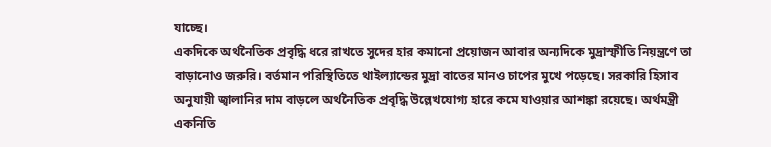যাচ্ছে।
একদিকে অর্থনৈতিক প্রবৃদ্ধি ধরে রাখতে সুদের হার কমানো প্রয়োজন আবার অন্যদিকে মুদ্রাস্ফীতি নিয়ন্ত্রণে তা বাড়ানোও জরুরি। বর্তমান পরিস্থিতিতে থাইল্যান্ডের মুদ্রা বাতের মানও চাপের মুখে পড়েছে। সরকারি হিসাব অনুযায়ী জ্বালানির দাম বাড়লে অর্থনৈতিক প্রবৃদ্ধি উল্লেখযোগ্য হারে কমে যাওয়ার আশঙ্কা রয়েছে। অর্থমন্ত্রী একনিতি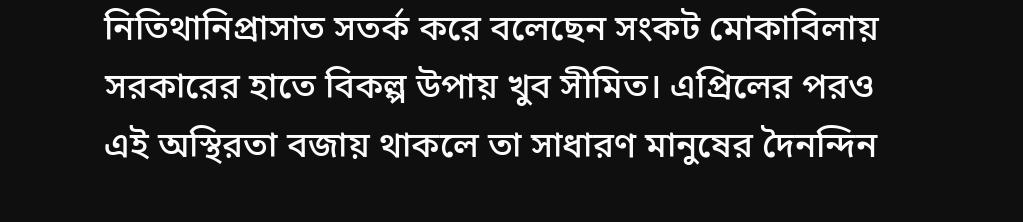নিতিথানিপ্রাসাত সতর্ক করে বলেছেন সংকট মোকাবিলায় সরকারের হাতে বিকল্প উপায় খুব সীমিত। এপ্রিলের পরও এই অস্থিরতা বজায় থাকলে তা সাধারণ মানুষের দৈনন্দিন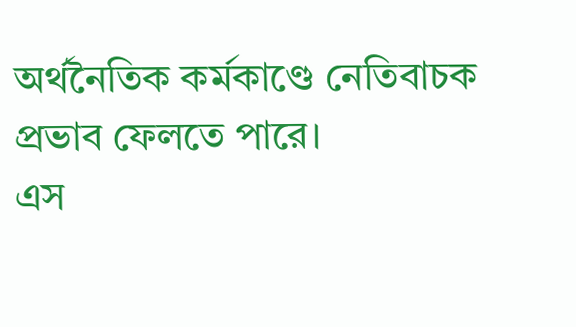অর্থনৈতিক কর্মকাণ্ডে নেতিবাচক প্রভাব ফেলতে পারে।
এস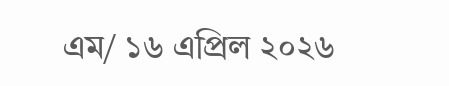এম/ ১৬ এপ্রিল ২০২৬